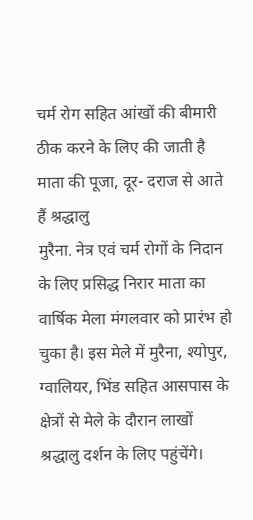चर्म रोग सहित आंखों की बीमारी ठीक करने के लिए की जाती है माता की पूजा, दूर- दराज से आते हैं श्रद्धालु
मुरैना. नेत्र एवं चर्म रोगों के निदान के लिए प्रसिद्ध निरार माता का वार्षिक मेला मंगलवार को प्रारंभ हो चुका है। इस मेले में मुरैना, श्योपुर, ग्वालियर, भिंड सहित आसपास के क्षेत्रों से मेले के दौरान लाखों श्रद्धालु दर्शन के लिए पहुंचेंगे।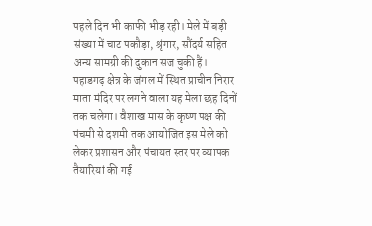पहले दिन भी काफी भीड़ रही। मेले में बड़ी संख्या में चाट पकौड़ा, श्रृंगार, सौंदर्य सहित अन्य सामग्री की दुकान सज चुकी हैं।
पहाडगढ़ क्षेत्र के जंगल में स्थित प्राचीन निरार माता मंदिर पर लगने वाला यह मेला छह दिनों तक चलेगा। वैशाख मास के कृष्ण पक्ष की पंचमी से दशमी तक आयोजित इस मेले को लेकर प्रशासन और पंचायत स्तर पर व्यापक तैयारियां की गई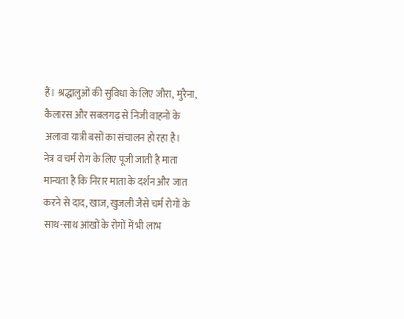हैं। श्रद्धालुओं की सुविधा के लिए जौरा, मुरैना, कैलारस और सबलगढ़ से निजी वाहनों के अलावा यात्री बसों का संचालन हो रहा है।
नेत्र व चर्म रोग के लिए पूजी जाती है माता
मान्यता है कि निरार माता के दर्शन और जात करने से दाद, खाज, खुजली जैसे चर्म रोगों के साथ-साथ आंखों के रोगों में भी लाभ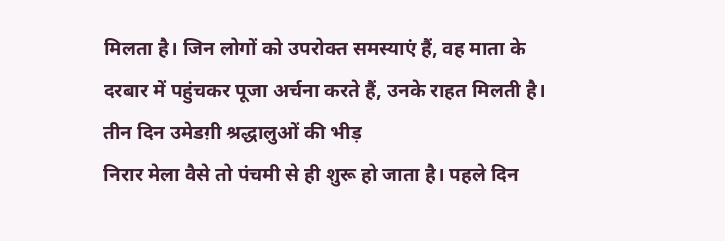मिलता है। जिन लोगों को उपरोक्त समस्याएं हैं, वह माता के दरबार में पहुंचकर पूजा अर्चना करते हैं, उनके राहत मिलती है।
तीन दिन उमेडग़ी श्रद्धालुओं की भीड़
निरार मेला वैसे तो पंचमी से ही शुरू हो जाता है। पहले दिन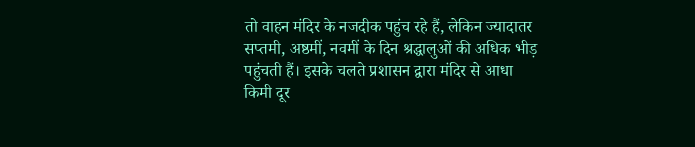तो वाहन मंदिर के नजदीक पहुंच रहे हैं, लेकिन ज्यादातर सप्तमी, अष्ठमीं, नवमीं के दिन श्रद्धालुओं की अधिक भीड़ पहुंचती हैं। इसके चलते प्रशासन द्वारा मंदिर से आधा किमी दूर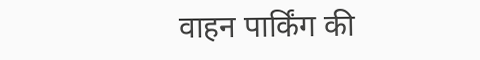वाहन पार्किंग की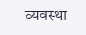व्यवस्था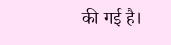की गई है।